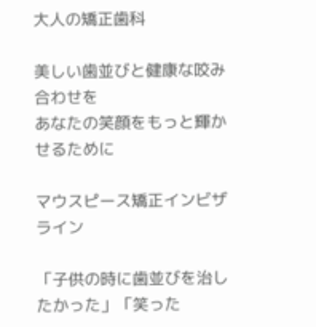大人の矯正歯科

美しい歯並びと健康な咬み合わせを
あなたの笑顔をもっと輝かせるために

マウスピース矯正インビザライン

「子供の時に歯並びを治したかった」「笑った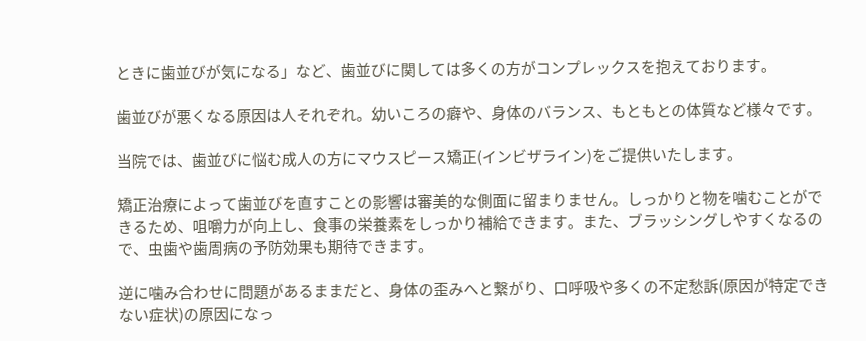ときに歯並びが気になる」など、歯並びに関しては多くの方がコンプレックスを抱えております。

歯並びが悪くなる原因は人それぞれ。幼いころの癖や、身体のバランス、もともとの体質など様々です。

当院では、歯並びに悩む成人の方にマウスピース矯正(インビザライン)をご提供いたします。

矯正治療によって歯並びを直すことの影響は審美的な側面に留まりません。しっかりと物を噛むことができるため、咀嚼力が向上し、食事の栄養素をしっかり補給できます。また、ブラッシングしやすくなるので、虫歯や歯周病の予防効果も期待できます。

逆に噛み合わせに問題があるままだと、身体の歪みへと繋がり、口呼吸や多くの不定愁訴(原因が特定できない症状)の原因になっ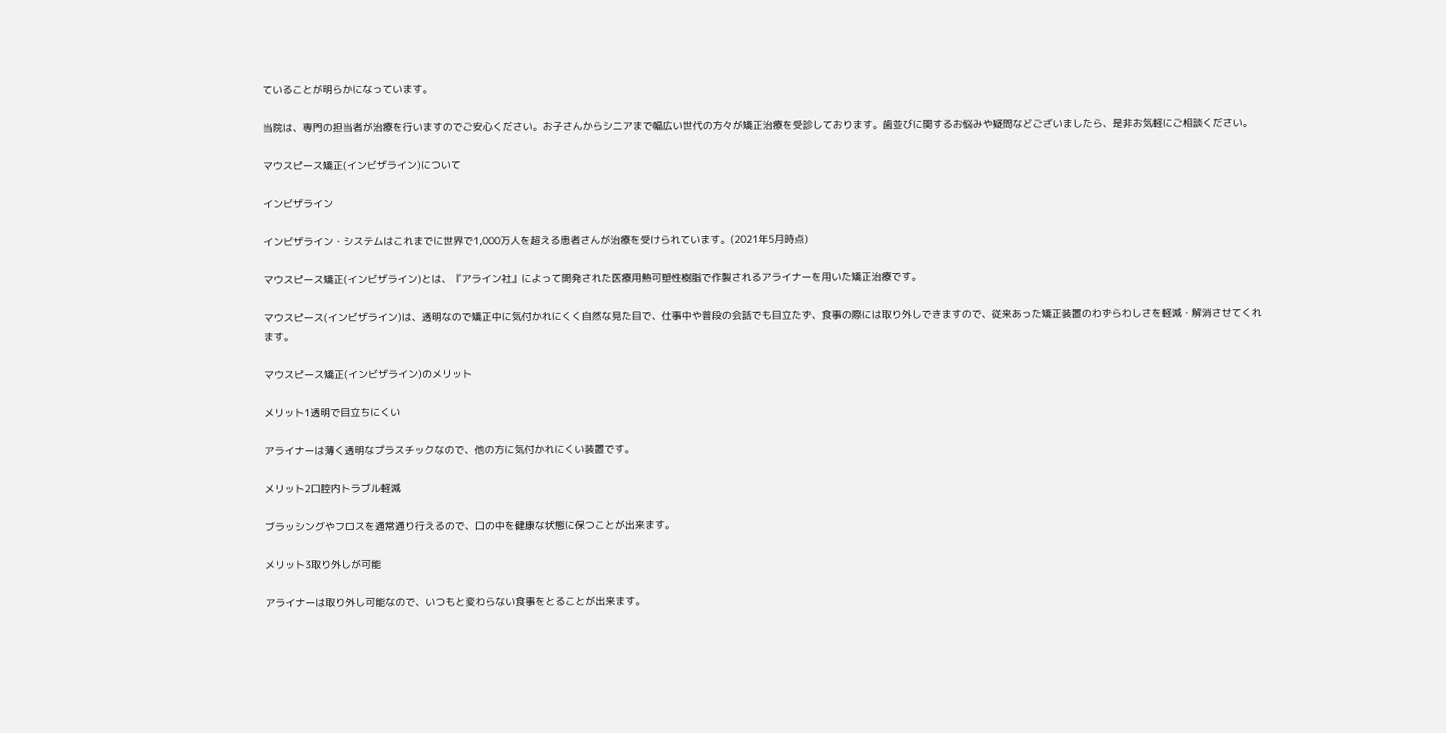ていることが明らかになっています。

当院は、専門の担当者が治療を行いますのでご安心ください。お子さんからシニアまで幅広い世代の方々が矯正治療を受診しております。歯並びに関するお悩みや疑問などございましたら、是非お気軽にご相談ください。

マウスピース矯正(インビザライン)について

インビザライン

インビザライン・システムはこれまでに世界で1,000万人を超える患者さんが治療を受けられています。(2021年5月時点)

マウスピース矯正(インビザライン)とは、『アライン社』によって開発された医療用熱可塑性樹脂で作製されるアライナーを用いた矯正治療です。

マウスピース(インビザライン)は、透明なので矯正中に気付かれにくく自然な見た目で、仕事中や普段の会話でも目立たず、食事の際には取り外しできますので、従来あった矯正装置のわずらわしさを軽減・解消させてくれます。

マウスピース矯正(インビザライン)のメリット

メリット1透明で目立ちにくい

アライナーは薄く透明なプラスチックなので、他の方に気付かれにくい装置です。

メリット2口腔内トラブル軽減

ブラッシングやフロスを通常通り行えるので、口の中を健康な状態に保つことが出来ます。

メリット3取り外しが可能

アライナーは取り外し可能なので、いつもと変わらない食事をとることが出来ます。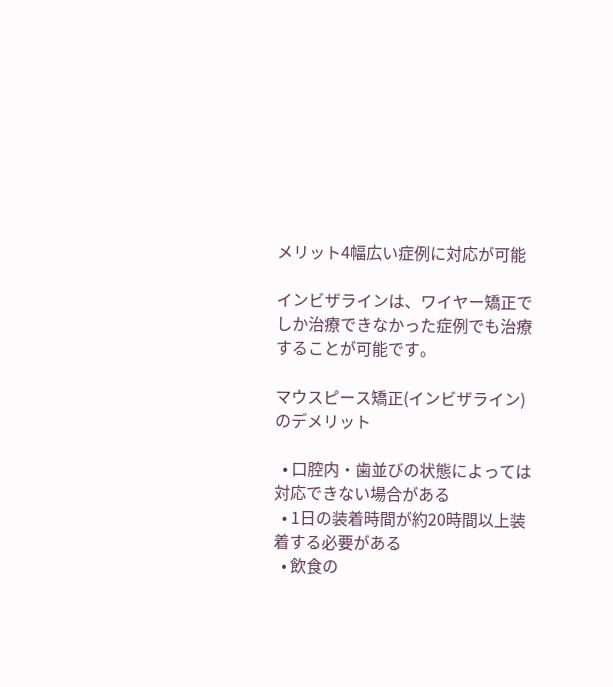メリット4幅広い症例に対応が可能

インビザラインは、ワイヤー矯正でしか治療できなかった症例でも治療することが可能です。

マウスピース矯正(インビザライン)のデメリット

  • 口腔内・歯並びの状態によっては対応できない場合がある
  • 1日の装着時間が約20時間以上装着する必要がある
  • 飲食の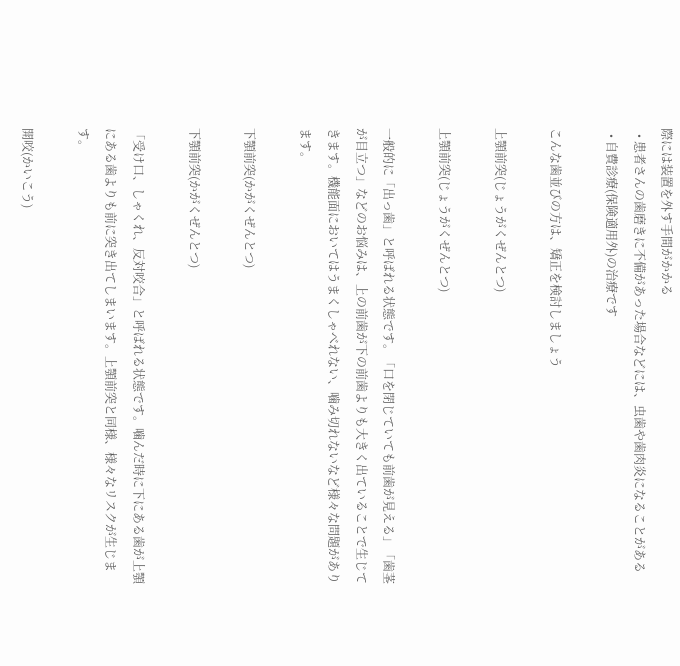際には装置を外す手間がかかる
  • 患者さんの歯磨きに不備があった場合などには、虫歯や歯肉炎になることがある
  • 自費診療(保険適用外)の治療です

こんな歯並びの方は、矯正を検討しましょう

上顎前突(じょうがくぜんとつ)

上顎前突(じょうがくぜんとつ)

一般的に「出っ歯」と呼ばれる状態です。「口を閉じていても前歯が見える」「歯茎が目立つ」などのお悩みは、上の前歯が下の前歯よりも大きく出ていることで生じてきます。機能面においてはうまくしゃべれない、噛み切れないなど様々な問題があります。

下顎前突(かがくぜんとつ)

下顎前突(かがくぜんとつ)

「受け口、しゃくれ、反対咬合」と呼ばれる状態です。噛んだ時に下にある歯が上顎にある歯よりも前に突き出てしまいます。上顎前突と同様、様々なリスクが生じます。

開咬(かいこう)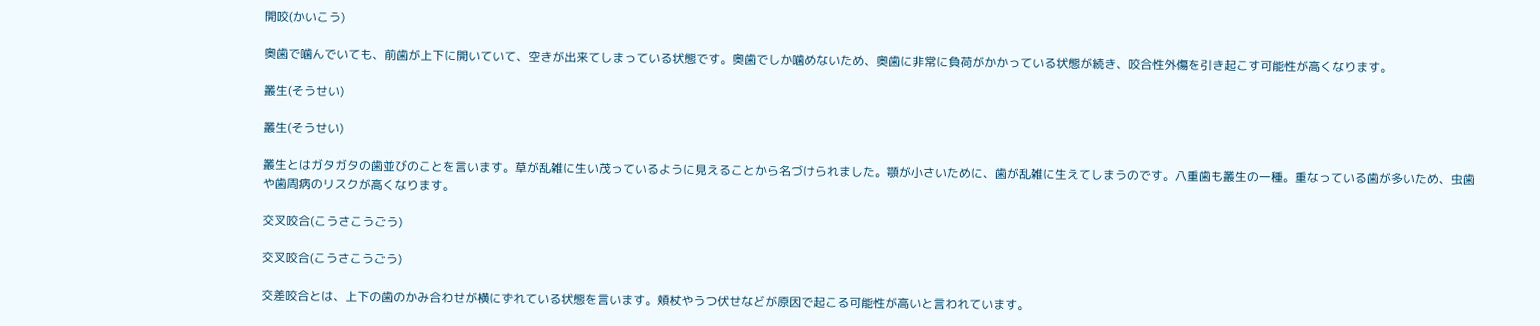開咬(かいこう)

奥歯で噛んでいても、前歯が上下に開いていて、空きが出来てしまっている状態です。奥歯でしか噛めないため、奥歯に非常に負荷がかかっている状態が続き、咬合性外傷を引き起こす可能性が高くなります。

叢生(そうせい)

叢生(そうせい)

叢生とはガタガタの歯並びのことを言います。草が乱雑に生い茂っているように見えることから名づけられました。顎が小さいために、歯が乱雑に生えてしまうのです。八重歯も叢生の一種。重なっている歯が多いため、虫歯や歯周病のリスクが高くなります。

交叉咬合(こうさこうごう)

交叉咬合(こうさこうごう)

交差咬合とは、上下の歯のかみ合わせが横にずれている状態を言います。頬杖やうつ伏せなどが原因で起こる可能性が高いと言われています。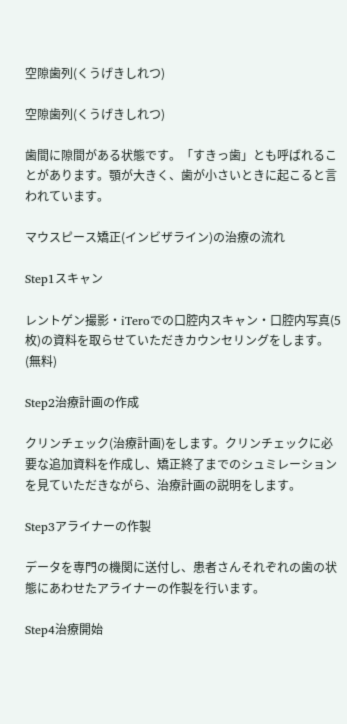空隙歯列(くうげきしれつ)

空隙歯列(くうげきしれつ)

歯間に隙間がある状態です。「すきっ歯」とも呼ばれることがあります。顎が大きく、歯が小さいときに起こると言われています。

マウスピース矯正(インビザライン)の治療の流れ

Step1スキャン

レントゲン撮影・iTeroでの口腔内スキャン・口腔内写真(5枚)の資料を取らせていただきカウンセリングをします。(無料)

Step2治療計画の作成

クリンチェック(治療計画)をします。クリンチェックに必要な追加資料を作成し、矯正終了までのシュミレーションを見ていただきながら、治療計画の説明をします。

Step3アライナーの作製

データを専門の機関に送付し、患者さんそれぞれの歯の状態にあわせたアライナーの作製を行います。

Step4治療開始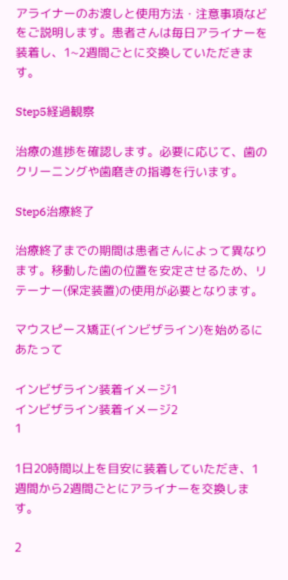アライナーのお渡しと使用方法・注意事項などをご説明します。患者さんは毎日アライナーを装着し、1~2週間ごとに交換していただきます。

Step5経過観察

治療の進捗を確認します。必要に応じて、歯のクリーニングや歯磨きの指導を行います。

Step6治療終了

治療終了までの期間は患者さんによって異なります。移動した歯の位置を安定させるため、リテーナー(保定装置)の使用が必要となります。

マウスピース矯正(インビザライン)を始めるにあたって

インビザライン装着イメージ1
インビザライン装着イメージ2
1

1日20時間以上を目安に装着していただき、1週間から2週間ごとにアライナーを交換します。

2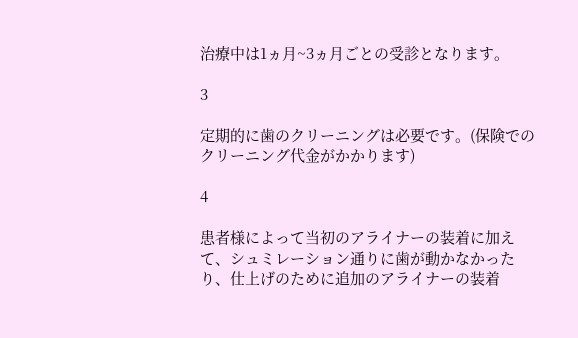治療中は1ヵ月~3ヵ月ごとの受診となります。

3

定期的に歯のクリーニングは必要です。(保険でのクリーニング代金がかかります)

4

患者様によって当初のアライナーの装着に加えて、シュミレーション通りに歯が動かなかったり、仕上げのために追加のアライナーの装着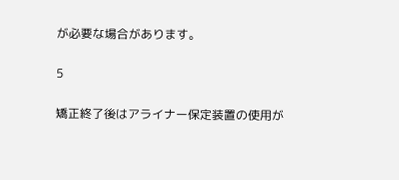が必要な場合があります。

5

矯正終了後はアライナー保定装置の使用が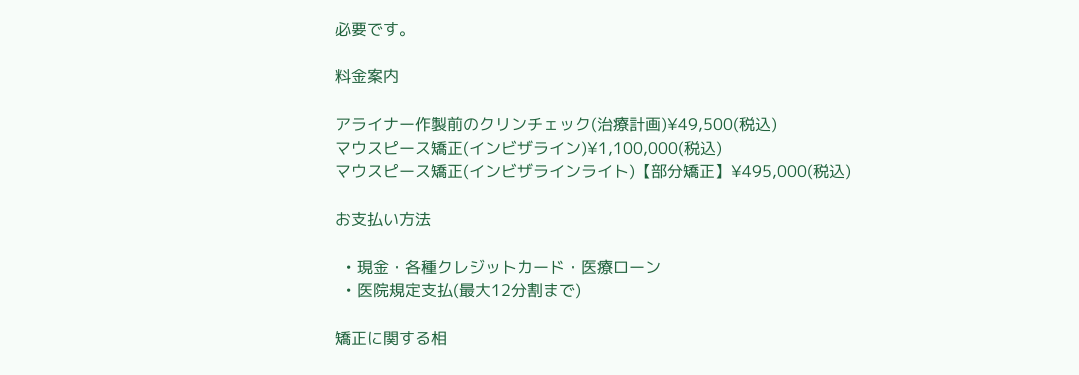必要です。

料金案内

アライナー作製前のクリンチェック(治療計画)¥49,500(税込)
マウスピース矯正(インビザライン)¥1,100,000(税込)
マウスピース矯正(インビザラインライト)【部分矯正】¥495,000(税込)

お支払い方法

  • 現金・各種クレジットカード・医療ローン
  • 医院規定支払(最大12分割まで)

矯正に関する相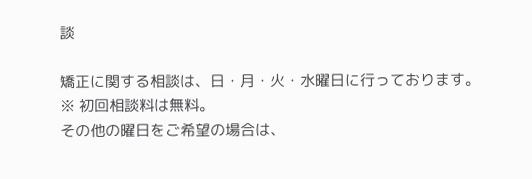談

矯正に関する相談は、日・月・火・水曜日に行っております。
※ 初回相談料は無料。
その他の曜日をご希望の場合は、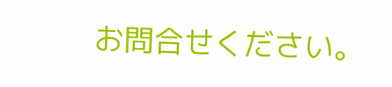お問合せください。